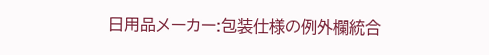日用品メーカー:包装仕様の例外欄統合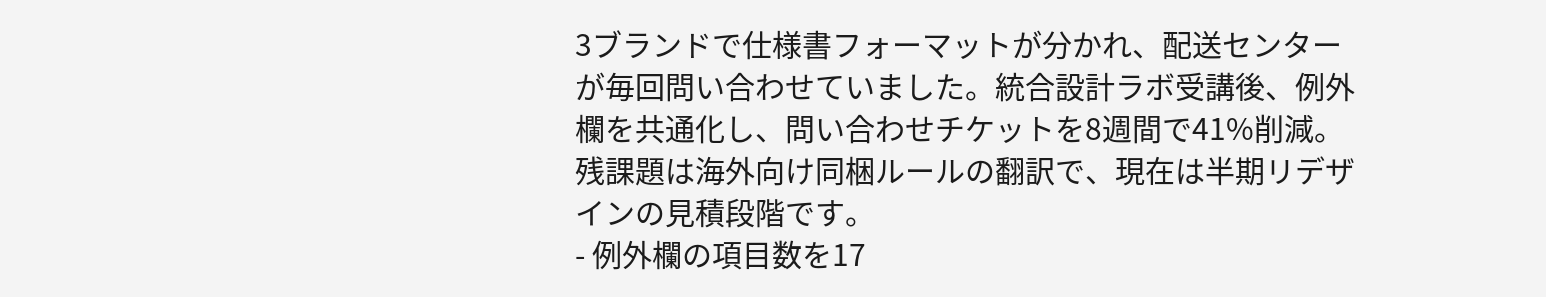3ブランドで仕様書フォーマットが分かれ、配送センターが毎回問い合わせていました。統合設計ラボ受講後、例外欄を共通化し、問い合わせチケットを8週間で41%削減。残課題は海外向け同梱ルールの翻訳で、現在は半期リデザインの見積段階です。
- 例外欄の項目数を17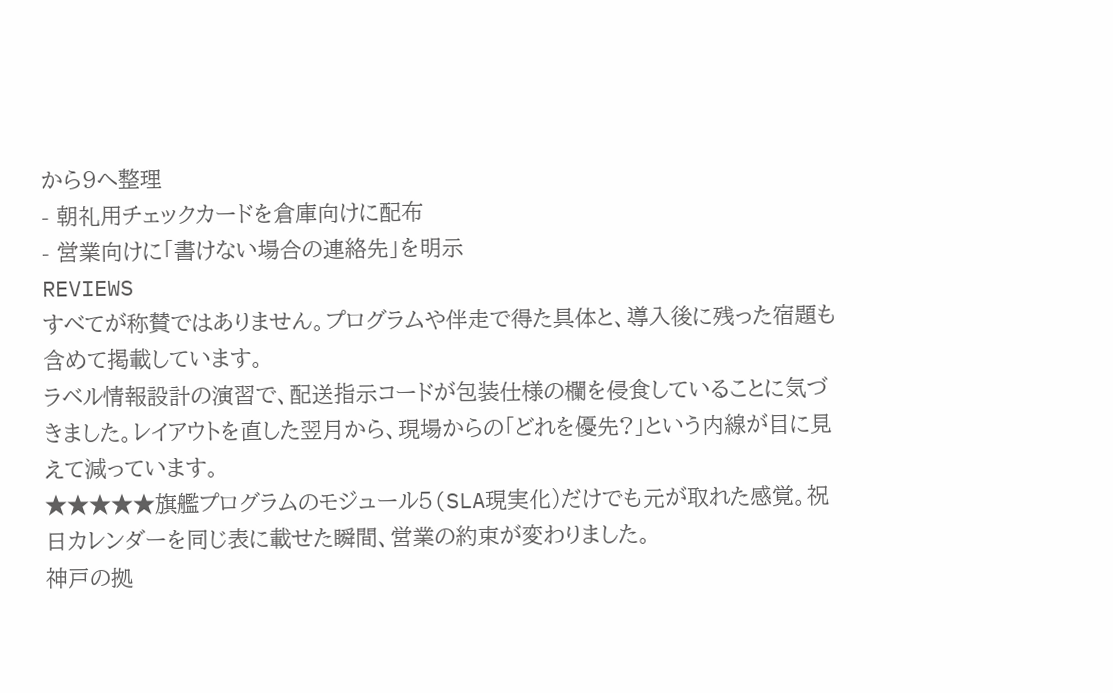から9へ整理
- 朝礼用チェックカードを倉庫向けに配布
- 営業向けに「書けない場合の連絡先」を明示
REVIEWS
すべてが称賛ではありません。プログラムや伴走で得た具体と、導入後に残った宿題も含めて掲載しています。
ラベル情報設計の演習で、配送指示コードが包装仕様の欄を侵食していることに気づきました。レイアウトを直した翌月から、現場からの「どれを優先?」という内線が目に見えて減っています。
★★★★★旗艦プログラムのモジュール5(SLA現実化)だけでも元が取れた感覚。祝日カレンダーを同じ表に載せた瞬間、営業の約束が変わりました。
神戸の拠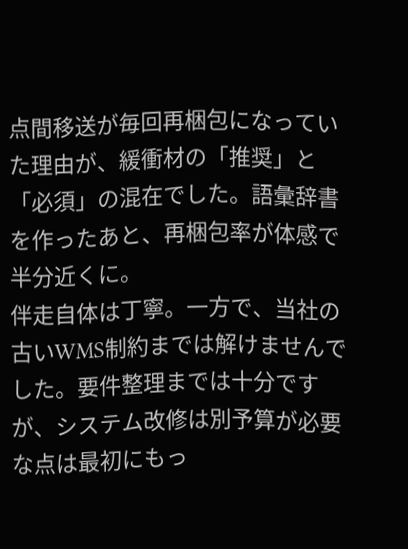点間移送が毎回再梱包になっていた理由が、緩衝材の「推奨」と「必須」の混在でした。語彙辞書を作ったあと、再梱包率が体感で半分近くに。
伴走自体は丁寧。一方で、当社の古いWMS制約までは解けませんでした。要件整理までは十分ですが、システム改修は別予算が必要な点は最初にもっ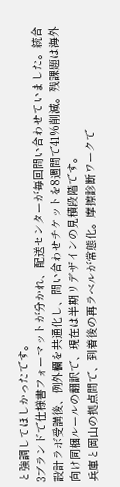と強調してほしかったです。
3ブランドで仕様書フォーマットが分かれ、配送センターが毎回問い合わせていました。統合設計ラボ受講後、例外欄を共通化し、問い合わせチケットを8週間で41%削減。残課題は海外向け同梱ルールの翻訳で、現在は半期リデザインの見積段階です。
兵庫と岡山の拠点間で、到着後の再ラベルが常態化。摩擦診断ワークで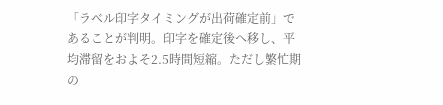「ラベル印字タイミングが出荷確定前」であることが判明。印字を確定後へ移し、平均滞留をおよそ2.5時間短縮。ただし繁忙期の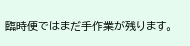臨時便ではまだ手作業が残ります。